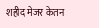शहीद मेजर केतन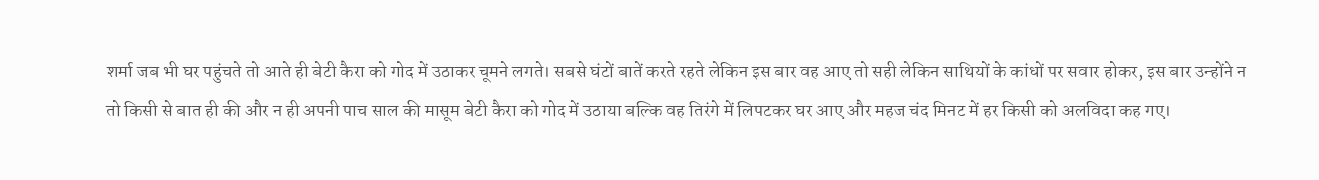शर्मा जब भी घर पहुंचते तो आते ही बेटी कैरा को गोद में उठाकर चूमने लगते। सबसे घंटों बातें करते रहते लेकिन इस बार वह आए तो सही लेकिन साथियों के कांधों पर सवार होकर, इस बार उन्होंने न तो किसी से बात ही की और न ही अपनी पाच साल की मासूम बेटी कैरा को गोद में उठाया बल्कि वह तिरंगे में लिपटकर घर आए और महज चंद मिनट में हर किसी को अलविदा कह गए।